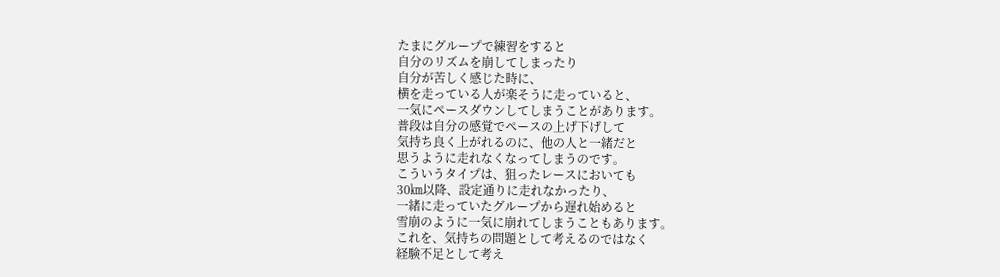たまにグループで練習をすると
自分のリズムを崩してしまったり
自分が苦しく感じた時に、
横を走っている人が楽そうに走っていると、
一気にペースダウンしてしまうことがあります。
普段は自分の感覚でペースの上げ下げして
気持ち良く上がれるのに、他の人と一緒だと
思うように走れなくなってしまうのです。
こういうタイプは、狙ったレースにおいても
30㎞以降、設定通りに走れなかったり、
一緒に走っていたグループから遅れ始めると
雪崩のように一気に崩れてしまうこともあります。
これを、気持ちの問題として考えるのではなく
経験不足として考え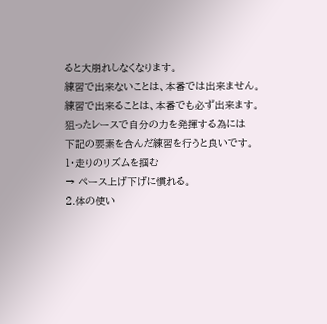ると大崩れしなくなります。
練習で出来ないことは、本番では出来ません。
練習で出来ることは、本番でも必ず出来ます。
狙ったレースで自分の力を発揮する為には
下記の要素を含んだ練習を行うと良いです。
1・走りのリズムを掴む
→ ペース上げ下げに慣れる。
2.体の使い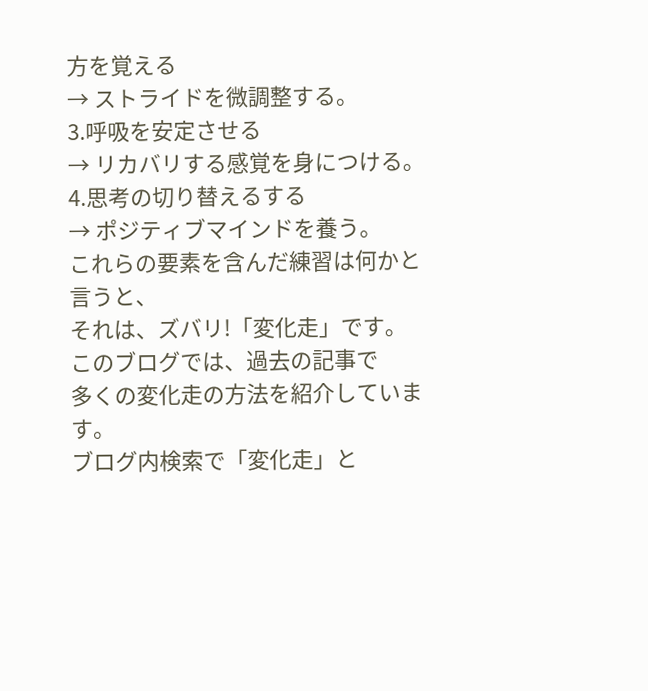方を覚える
→ ストライドを微調整する。
3.呼吸を安定させる
→ リカバリする感覚を身につける。
4.思考の切り替えるする
→ ポジティブマインドを養う。
これらの要素を含んだ練習は何かと言うと、
それは、ズバリ!「変化走」です。
このブログでは、過去の記事で
多くの変化走の方法を紹介しています。
ブログ内検索で「変化走」と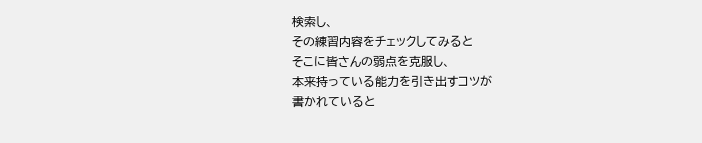検索し、
その練習内容をチェックしてみると
そこに皆さんの弱点を克服し、
本来持っている能力を引き出すコツが
書かれていると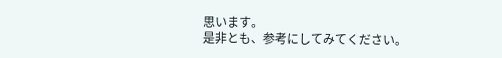思います。
是非とも、参考にしてみてください。